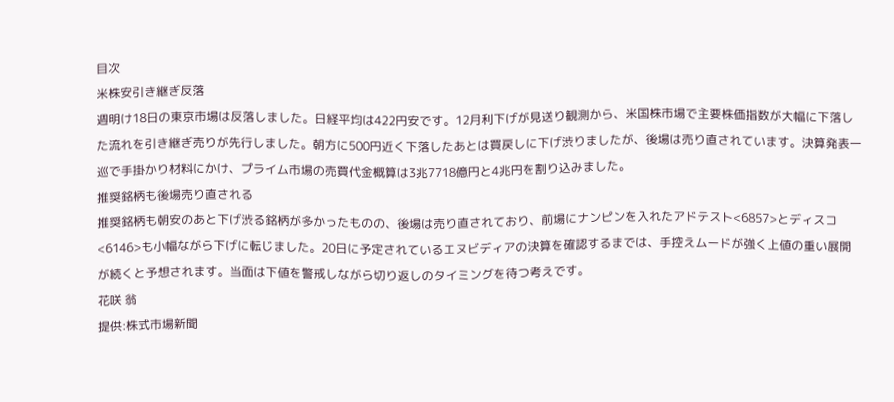目次
米株安引き継ぎ反落
週明け18日の東京市場は反落しました。日経平均は422円安です。12月利下げが見送り観測から、米国株市場で主要株価指数が大幅に下落した流れを引き継ぎ売りが先行しました。朝方に500円近く下落したあとは買戻しに下げ渋りましたが、後場は売り直されています。決算発表一巡で手掛かり材料にかけ、プライム市場の売買代金概算は3兆7718億円と4兆円を割り込みました。
推奨銘柄も後場売り直される
推奨銘柄も朝安のあと下げ渋る銘柄が多かったものの、後場は売り直されており、前場にナンピンを入れたアドテスト<6857>とディスコ<6146>も小幅ながら下げに転じました。20日に予定されているエヌビディアの決算を確認するまでは、手控えムードが強く上値の重い展開が続くと予想されます。当面は下値を警戒しながら切り返しのタイミングを待つ考えです。
花咲 翁
提供:株式市場新聞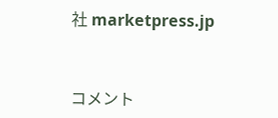社 marketpress.jp


コメント